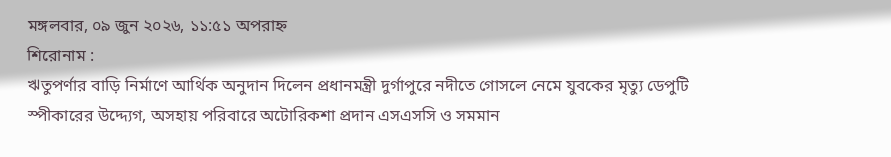মঙ্গলবার, ০৯ জুন ২০২৬, ১১:৫১ অপরাহ্ন
শিরোনাম :
ঋতুপর্ণার বাড়ি নির্মাণে আর্থিক অনুদান দিলেন প্রধানমন্ত্রী দুর্গাপুরে নদীতে গোসলে নেমে যুবকের মৃত্যু ডেপুটি স্পীকারের উদ্দ্যেগ, অসহায় পরিবারে অটোরিকশা প্রদান এসএসসি ও সমমান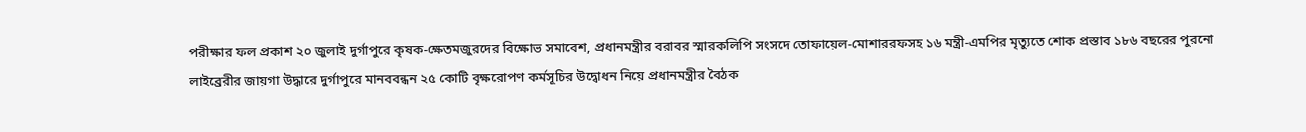পরীক্ষার ফল প্রকাশ ২০ জুলাই দুর্গাপুরে কৃষক-ক্ষেতমজুরদের বিক্ষোভ সমাবেশ, প্রধানমন্ত্রীর বরাবর স্মারকলিপি সংসদে তোফায়েল-মোশাররফসহ ১৬ মন্ত্রী-এমপির মৃত্যুতে শোক প্রস্তাব ১৮৬ বছরের পুরনো লাইব্রেরীর জায়গা উদ্ধারে দুর্গাপুরে মানববন্ধন ২৫ কোটি বৃক্ষরোপণ কর্মসূচির উদ্বোধন নিয়ে প্রধানমন্ত্রীর বৈঠক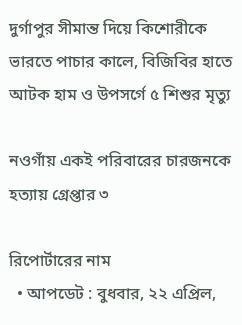দুর্গাপুর সীমান্ত দিয়ে কিশোরীকে ভারতে পাচার কালে, বিজিবির হাতে আটক হাম ও উপসর্গে ৫ শিশুর মৃত্যু

নওগাঁয় একই পরিবারের চারজনকে হত্যায় গ্রেপ্তার ৩

রিপোর্টারের নাম
  • আপডেট : বুধবার, ২২ এপ্রিল,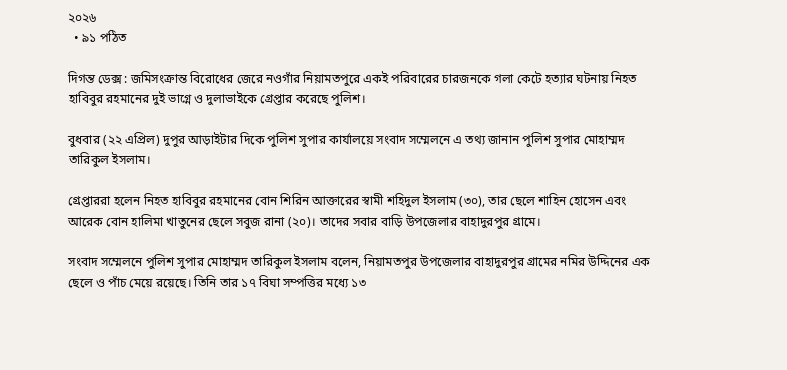২০২৬
  • ৯১ পঠিত

দিগন্ত ডেক্স : জমিসংক্রান্ত বিরোধের জেরে নওগাঁর নিয়ামতপুরে একই পরিবারের চারজনকে গলা কেটে হত্যার ঘটনায় নিহত হাবিবুর রহমানের দুই ভাগ্নে ও দুলাভাইকে গ্রেপ্তার করেছে পুলিশ।

বুধবার (২২ এপ্রিল) দুপুর আড়াইটার দিকে পুলিশ সুপার কার্যালয়ে সংবাদ সম্মেলনে এ তথ্য জানান পুলিশ সুপার মোহাম্মদ তারিকুল ইসলাম।

গ্রেপ্তাররা হলেন নিহত হাবিবুর রহমানের বোন শিরিন আক্তারের স্বামী শহিদুল ইসলাম (৩০), তার ছেলে শাহিন হোসেন এবং আরেক বোন হালিমা খাতুনের ছেলে সবুজ রানা (২০)। তাদের সবার বাড়ি উপজেলার বাহাদুরপুর গ্রামে।

সংবাদ সম্মেলনে পুলিশ সুপার মোহাম্মদ তারিকুল ইসলাম বলেন, নিয়ামতপুর উপজেলার বাহাদুরপুর গ্রামের নমির উদ্দিনের এক ছেলে ও পাঁচ মেয়ে রয়েছে। তিনি তার ১৭ বিঘা সম্পত্তির মধ্যে ১৩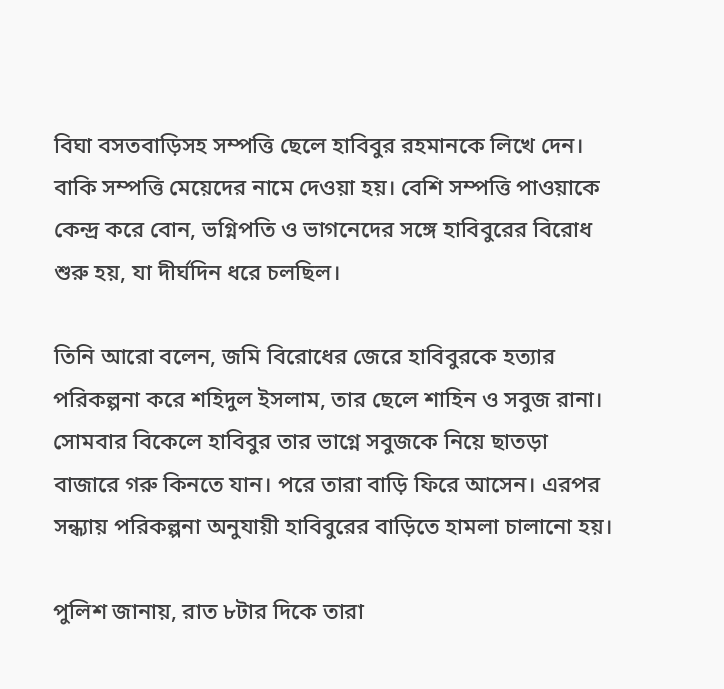বিঘা বসতবাড়িসহ সম্পত্তি ছেলে হাবিবুর রহমানকে লিখে দেন। বাকি সম্পত্তি মেয়েদের নামে দেওয়া হয়। বেশি সম্পত্তি পাওয়াকে কেন্দ্র করে বোন, ভগ্নিপতি ও ভাগনেদের সঙ্গে হাবিবুরের বিরোধ শুরু হয়, যা দীর্ঘদিন ধরে চলছিল।

তিনি আরো বলেন, জমি বিরোধের জেরে হাবিবুরকে হত্যার পরিকল্পনা করে শহিদুল ইসলাম, তার ছেলে শাহিন ও সবুজ রানা। সোমবার বিকেলে হাবিবুর তার ভাগ্নে সবুজকে নিয়ে ছাতড়া বাজারে গরু কিনতে যান। পরে তারা বাড়ি ফিরে আসেন। এরপর সন্ধ্যায় পরিকল্পনা অনুযায়ী হাবিবুরের বাড়িতে হামলা চালানো হয়।

পুলিশ জানায়, রাত ৮টার দিকে তারা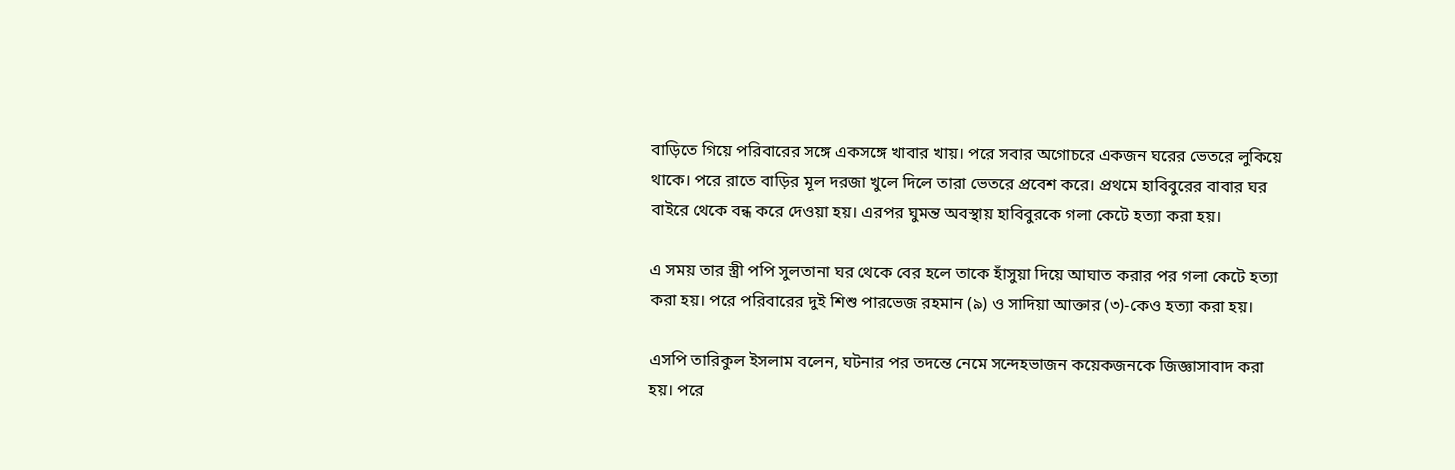বাড়িতে গিয়ে পরিবারের সঙ্গে একসঙ্গে খাবার খায়। পরে সবার অগোচরে একজন ঘরের ভেতরে লুকিয়ে থাকে। পরে রাতে বাড়ির মূল দরজা খুলে দিলে তারা ভেতরে প্রবেশ করে। প্রথমে হাবিবুরের বাবার ঘর বাইরে থেকে বন্ধ করে দেওয়া হয়। এরপর ঘুমন্ত অবস্থায় হাবিবুরকে গলা কেটে হত্যা করা হয়।

এ সময় তার স্ত্রী পপি সুলতানা ঘর থেকে বের হলে তাকে হাঁসুয়া দিয়ে আঘাত করার পর গলা কেটে হত্যা করা হয়। পরে পরিবারের দুই শিশু পারভেজ রহমান (৯) ও সাদিয়া আক্তার (৩)-কেও হত্যা করা হয়।

এসপি তারিকুল ইসলাম বলেন, ঘটনার পর তদন্তে নেমে সন্দেহভাজন কয়েকজনকে জিজ্ঞাসাবাদ করা হয়। পরে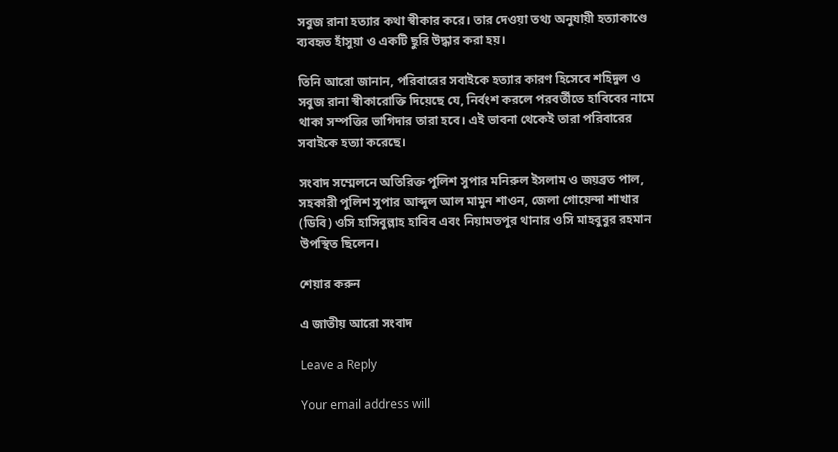সবুজ রানা হত্যার কথা স্বীকার করে। তার দেওয়া তথ্য অনুযায়ী হত্যাকাণ্ডে ব্যবহৃত হাঁসুয়া ও একটি ছুরি উদ্ধার করা হয়।

তিনি আরো জানান, পরিবারের সবাইকে হত্যার কারণ হিসেবে শহিদুল ও সবুজ রানা স্বীকারোক্তি দিয়েছে যে, নির্বংশ করলে পরবর্তীতে হাবিবের নামে থাকা সম্পত্তির ভাগিদার তারা হবে। এই ভাবনা থেকেই তারা পরিবারের সবাইকে হত্যা করেছে।

সংবাদ সম্মেলনে অতিরিক্ত পুলিশ সুপার মনিরুল ইসলাম ও জয়ব্রত পাল, সহকারী পুলিশ সুপার আব্দুল আল মামুন শাওন, জেলা গোয়েন্দা শাখার (ডিবি) ওসি হাসিবুল্লাহ হাবিব এবং নিয়ামতপুর থানার ওসি মাহবুবুর রহমান উপস্থিত ছিলেন।

শেয়ার করুন

এ জাতীয় আরো সংবাদ

Leave a Reply

Your email address will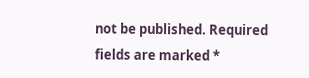not be published. Required fields are marked *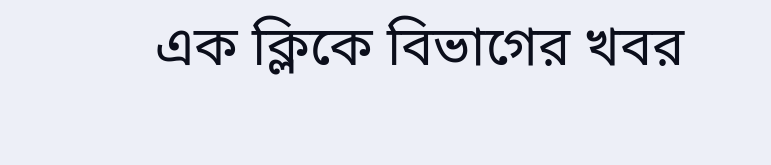এক ক্লিকে বিভাগের খবর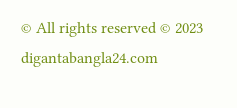© All rights reserved © 2023 digantabangla24.com